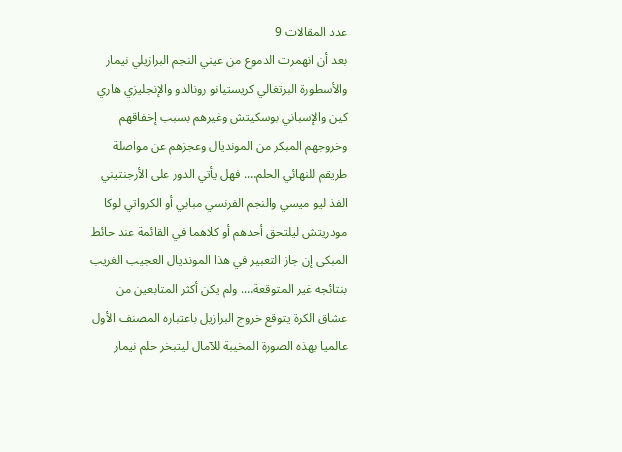عدد المقالات 9
بعد أن انهمرت الدموع من عيني النجم البرازيلي نيمار والأسطورة البرتغالي كريستيانو رونالدو والإنجليزي هاري كين والإسباني بوسكيتش وغيرهم بسبب إخفاقهم وخروجهم المبكر من المونديال وعجزهم عن مواصلة طريقم للنهائي الحلم…. فهل يأتي الدور على الأرجنتيني الفذ ليو ميسي والنجم الفرنسي مبابي أو الكرواتي لوكا مودريتش ليلتحق أحدهم أو كلاهما في القائمة عند حائط المبكى إن جاز التعبير في هذا المونديال العجيب الغريب بنتائجه غير المتوقعة…. ولم يكن أكثر المتابعين من عشاق الكرة يتوقع خروج البرازيل باعتباره المصنف الأول عالميا بهذه الصورة المخيبة للآمال ليتبخر حلم نيمار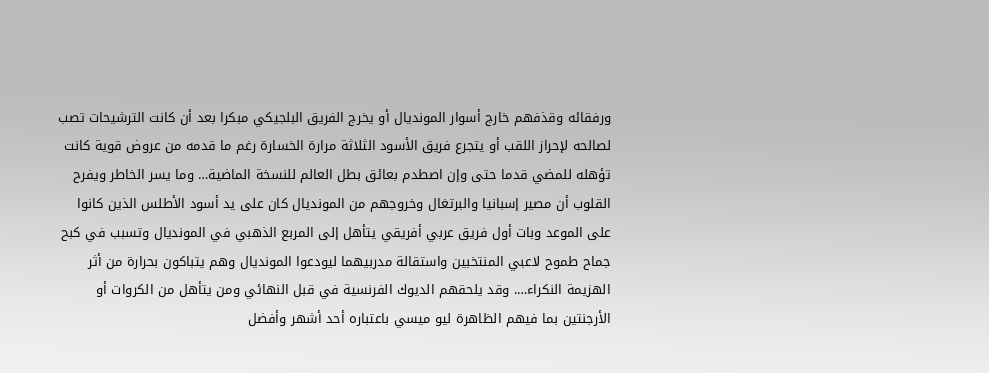ورفقائه وقذفهم خارج أسوار المونديال أو يخرج الفريق البلجيكي مبكرا بعد أن كانت الترشيحات تصب لصالحه لإحراز اللقب أو يتجرع فريق الأسود الثلاثة مرارة الخسارة رغم ما قدمه من عروض قوية كانت تؤهله للمضي قدما حتى وإن اصطدم بعائق بطل العالم للنسخة الماضية… وما يسر الخاطر ويفرح القلوب أن مصير إسبانيا والبرتغال وخروجهم من المونديال كان على يد أسود الأطلس الذين كانوا على الموعد وبات أول فريق عربي أفريقي يتأهل إلى المربع الذهبي في المونديال وتسبب في كبح جماح طموح لاعبي المنتخبين واستقالة مدربيهما ليودعوا المونديال وهم يتباكون بحرارة من أثر الهزيمة النكراء…. وقد يلحقهم الديوك الفرنسية في قبل النهائي ومن يتأهل من الكروات أو الأرجنتين بما فيهم الظاهرة ليو ميسي باعتباره أحد أشهر وأفضل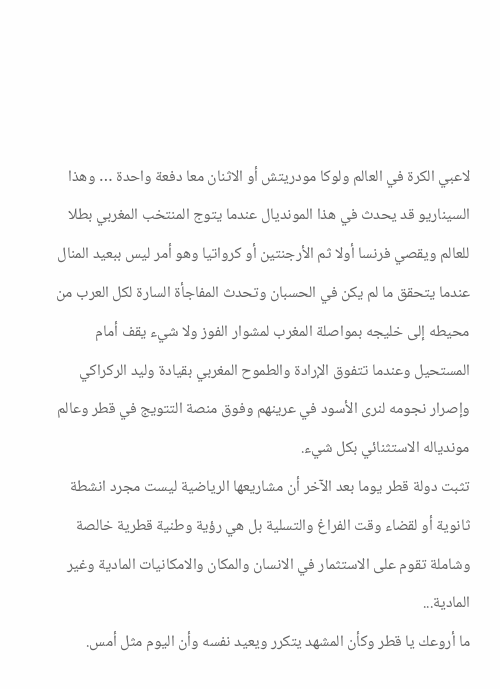لاعبي الكرة في العالم ولوكا مودريتش أو الاثنان معا دفعة واحدة … وهذا السيناريو قد يحدث في هذا المونديال عندما يتوج المنتخب المغربي بطلا للعالم ويقصي فرنسا أولا ثم الأرجنتين أو كرواتيا وهو أمر ليس ببعيد المنال عندما يتحقق ما لم يكن في الحسبان وتحدث المفاجأة السارة لكل العرب من محيطه إلى خليجه بمواصلة المغرب لمشوار الفوز ولا شيء يقف أمام المستحيل وعندما تتفوق الإرادة والطموح المغربي بقيادة وليد الركراكي وإصرار نجومه لنرى الأسود في عرينهم وفوق منصة التتويج في قطر وعالم موندياله الاستثنائي بكل شيء.
تثبت دولة قطر يوما بعد الآخر أن مشاريعها الرياضية ليست مجرد انشطة ثانوية أو لقضاء وقت الفراغ والتسلية بل هي رؤية وطنية قطرية خالصة وشاملة تقوم على الاستثمار في الانسان والمكان والامكانيات المادية وغير المادية...
ما أروعك يا قطر وكأن المشهد يتكرر ويعيد نفسه وأن اليوم مثل أمس.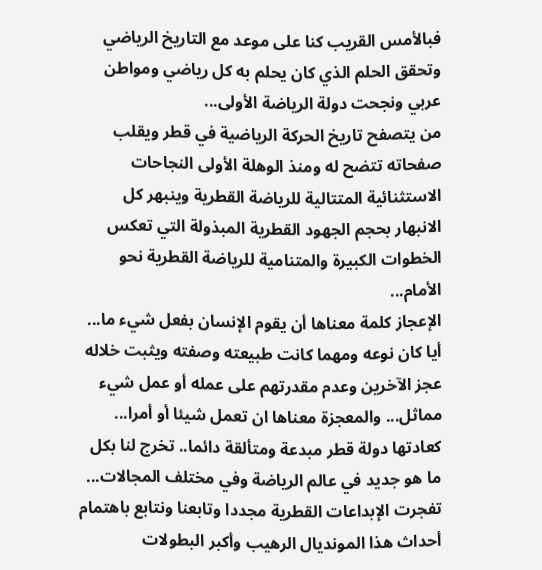فبالأمس القريب كنا على موعد مع التاريخ الرياضي وتحقق الحلم الذي كان يحلم به كل رياضي ومواطن عربي ونجحت دولة الرياضة الأولى...
من يتصفح تاريخ الحركة الرياضية في قطر ويقلب صفحاته تتضح له ومنذ الوهلة الأولى النجاحات الاستثنائية المتتالية للرياضة القطرية وينبهر كل الانبهار بحجم الجهود القطرية المبذولة التي تعكس الخطوات الكبيرة والمتنامية للرياضة القطرية نحو الأمام...
الإعجاز كلمة معناها أن يقوم الإنسان بفعل شيء ما... أيا كان نوعه ومهما كانت طبيعته وصفته ويثبت خلاله عجز الآخرين وعدم مقدرتهم على عمله أو عمل شيء مماثل... والمعجزة معناها ان تعمل شيئا أو أمرا...
كعادتها دولة قطر مبدعة ومتألقة دائما.. تخرج لنا بكل ما هو جديد في عالم الرياضة وفي مختلف المجالات... تفجرت الإبداعات القطرية مجددا وتابعنا ونتابع باهتمام أحداث هذا المونديال الرهيب وأكبر البطولات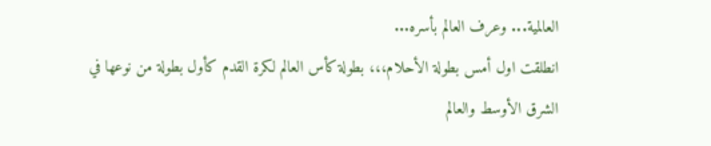العالمية... وعرف العالم بأسره...
انطلقت اول أمس بطولة الأحلام،،، بطولة كأس العالم لكرة القدم كأول بطولة من نوعها في الشرق الأوسط والعالم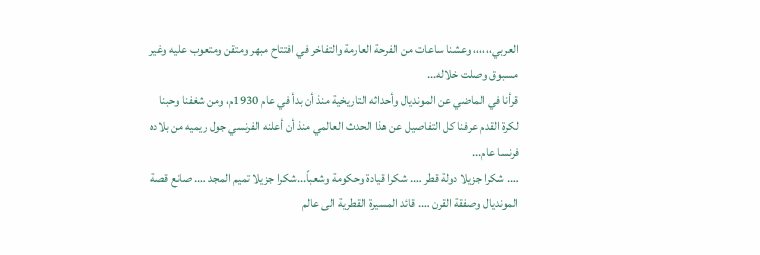العربي،،،،،، وعشنا ساعات من الفرحة العارمة والتفاخر في افتتاح مبهر ومتقن ومتعوب عليه وغير مسبوق وصلت خلاله...
قرأنا في الماضي عن المونديال وأحداثه التاريخية منذ أن بدأ في عام 1930م، ومن شغفنا وحبنا لكرة القدم عرفنا كل التفاصيل عن هذا الحدث العالمي منذ أن أعلنه الفرنسي جول ريميه من بلاده فرنسا عام...
…. شكرا جزيلا دولة قطر …. شكرا قيادة وحكومة وشعباً...شكرا جزيلا تميم المجد …. صانع قصة المونديال وصفقة القرن …. قائد المسيرة القطرية الى عالم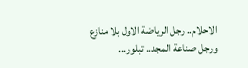الاحلام.. رجل الرياضة الاول بلا منازع ورجل صناعة المجد.. تبلور...